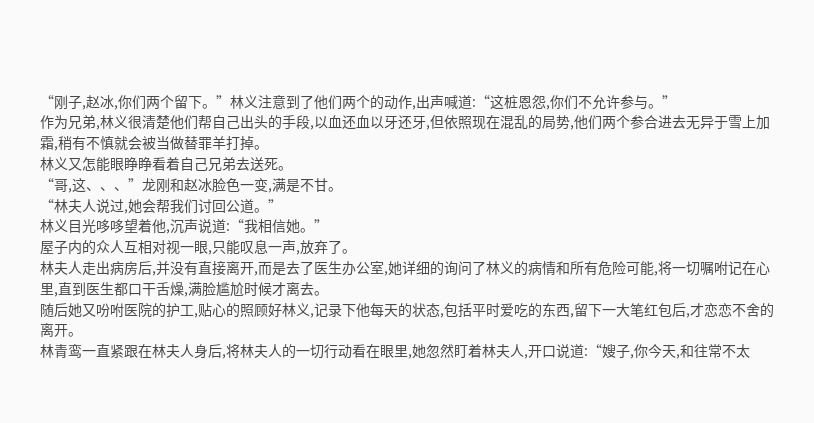“刚子,赵冰,你们两个留下。”林义注意到了他们两个的动作,出声喊道:“这桩恩怨,你们不允许参与。”
作为兄弟,林义很清楚他们帮自己出头的手段,以血还血以牙还牙,但依照现在混乱的局势,他们两个参合进去无异于雪上加霜,稍有不慎就会被当做替罪羊打掉。
林义又怎能眼睁睁看着自己兄弟去送死。
“哥,这、、、”龙刚和赵冰脸色一变,满是不甘。
“林夫人说过,她会帮我们讨回公道。”
林义目光哆哆望着他,沉声说道:“我相信她。”
屋子内的众人互相对视一眼,只能叹息一声,放弃了。
林夫人走出病房后,并没有直接离开,而是去了医生办公室,她详细的询问了林义的病情和所有危险可能,将一切嘱咐记在心里,直到医生都口干舌燥,满脸尴尬时候才离去。
随后她又吩咐医院的护工,贴心的照顾好林义,记录下他每天的状态,包括平时爱吃的东西,留下一大笔红包后,才恋恋不舍的离开。
林青鸾一直紧跟在林夫人身后,将林夫人的一切行动看在眼里,她忽然盯着林夫人,开口说道:“嫂子,你今天,和往常不太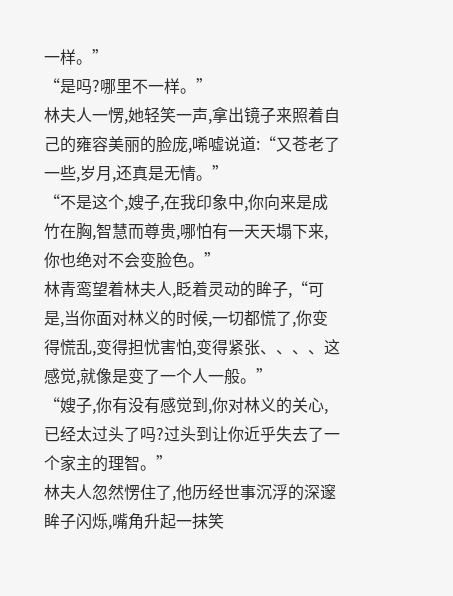一样。”
“是吗?哪里不一样。”
林夫人一愣,她轻笑一声,拿出镜子来照着自己的雍容美丽的脸庞,唏嘘说道:“又苍老了一些,岁月,还真是无情。”
“不是这个,嫂子,在我印象中,你向来是成竹在胸,智慧而尊贵,哪怕有一天天塌下来,你也绝对不会变脸色。”
林青鸾望着林夫人,眨着灵动的眸子,“可是,当你面对林义的时候,一切都慌了,你变得慌乱,变得担忧害怕,变得紧张、、、、这感觉,就像是变了一个人一般。”
“嫂子,你有没有感觉到,你对林义的关心,已经太过头了吗?过头到让你近乎失去了一个家主的理智。”
林夫人忽然愣住了,他历经世事沉浮的深邃眸子闪烁,嘴角升起一抹笑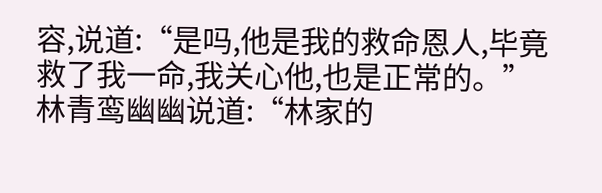容,说道:“是吗,他是我的救命恩人,毕竟救了我一命,我关心他,也是正常的。”
林青鸾幽幽说道:“林家的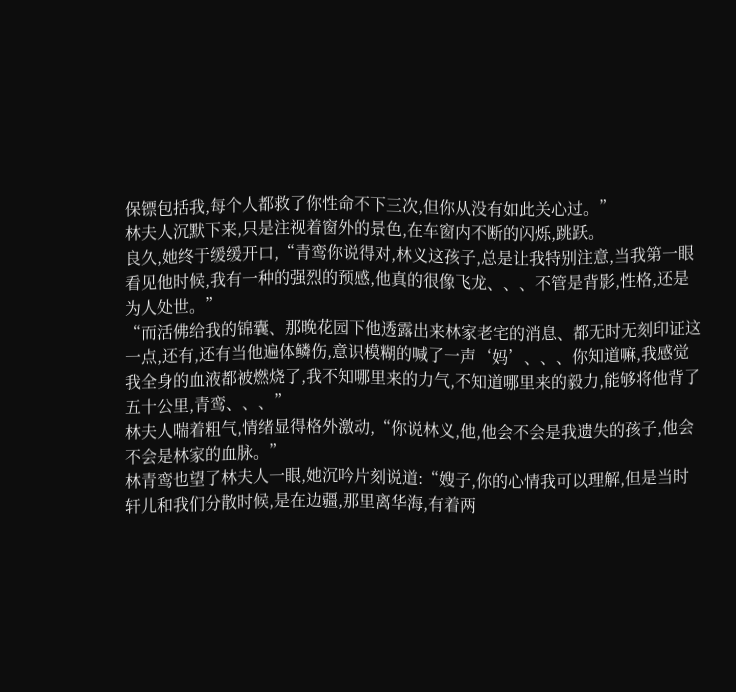保镖包括我,每个人都救了你性命不下三次,但你从没有如此关心过。”
林夫人沉默下来,只是注视着窗外的景色,在车窗内不断的闪烁,跳跃。
良久,她终于缓缓开口,“青鸾你说得对,林义这孩子,总是让我特别注意,当我第一眼看见他时候,我有一种的强烈的预感,他真的很像飞龙、、、不管是背影,性格,还是为人处世。”
“而活佛给我的锦囊、那晚花园下他透露出来林家老宅的消息、都无时无刻印证这一点,还有,还有当他遍体鳞伤,意识模糊的喊了一声‘妈’、、、你知道嘛,我感觉我全身的血液都被燃烧了,我不知哪里来的力气,不知道哪里来的毅力,能够将他背了五十公里,青鸾、、、”
林夫人喘着粗气,情绪显得格外激动,“你说林义,他,他会不会是我遗失的孩子,他会不会是林家的血脉。”
林青鸾也望了林夫人一眼,她沉吟片刻说道:“嫂子,你的心情我可以理解,但是当时轩儿和我们分散时候,是在边疆,那里离华海,有着两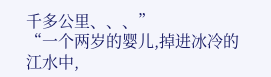千多公里、、、”
“一个两岁的婴儿,掉进冰冷的江水中,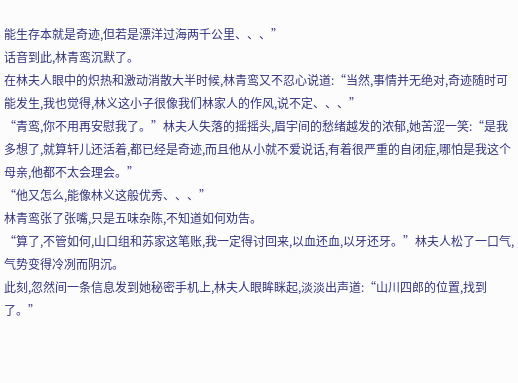能生存本就是奇迹,但若是漂洋过海两千公里、、、”
话音到此,林青鸾沉默了。
在林夫人眼中的炽热和激动消散大半时候,林青鸾又不忍心说道:“当然,事情并无绝对,奇迹随时可能发生,我也觉得,林义这小子很像我们林家人的作风,说不定、、、”
“青鸾,你不用再安慰我了。”林夫人失落的摇摇头,眉宇间的愁绪越发的浓郁,她苦涩一笑:“是我多想了,就算轩儿还活着,都已经是奇迹,而且他从小就不爱说话,有着很严重的自闭症,哪怕是我这个母亲,他都不太会理会。”
“他又怎么,能像林义这般优秀、、、”
林青鸾张了张嘴,只是五味杂陈,不知道如何劝告。
“算了,不管如何,山口组和苏家这笔账,我一定得讨回来,以血还血,以牙还牙。”林夫人松了一口气,气势变得冷冽而阴沉。
此刻,忽然间一条信息发到她秘密手机上,林夫人眼眸眯起,淡淡出声道:“山川四郎的位置,找到了。”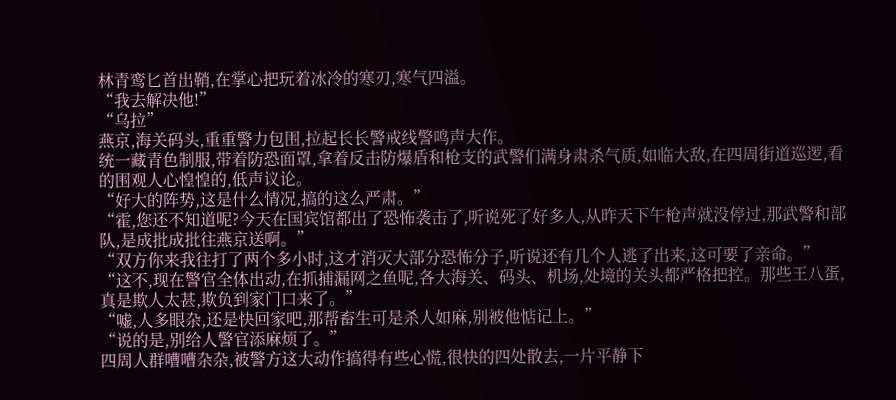林青鸾匕首出鞘,在掌心把玩着冰冷的寒刃,寒气四溢。
“我去解决他!”
“乌拉”
燕京,海关码头,重重警力包围,拉起长长警戒线警鸣声大作。
统一藏青色制服,带着防恐面罩,拿着反击防爆盾和枪支的武警们满身肃杀气质,如临大敌,在四周街道巡逻,看的围观人心惶惶的,低声议论。
“好大的阵势,这是什么情况,搞的这么严肃。”
“霍,您还不知道呢?今天在国宾馆都出了恐怖袭击了,听说死了好多人,从昨天下午枪声就没停过,那武警和部队,是成批成批往燕京送啊。”
“双方你来我往打了两个多小时,这才消灭大部分恐怖分子,听说还有几个人逃了出来,这可要了亲命。”
“这不,现在警官全体出动,在抓捕漏网之鱼呢,各大海关、码头、机场,处境的关头都严格把控。那些王八蛋,真是欺人太甚,欺负到家门口来了。”
“嘘,人多眼杂,还是快回家吧,那帮畜生可是杀人如麻,别被他惦记上。”
“说的是,别给人警官添麻烦了。”
四周人群嘈嘈杂杂,被警方这大动作搞得有些心慌,很快的四处散去,一片平静下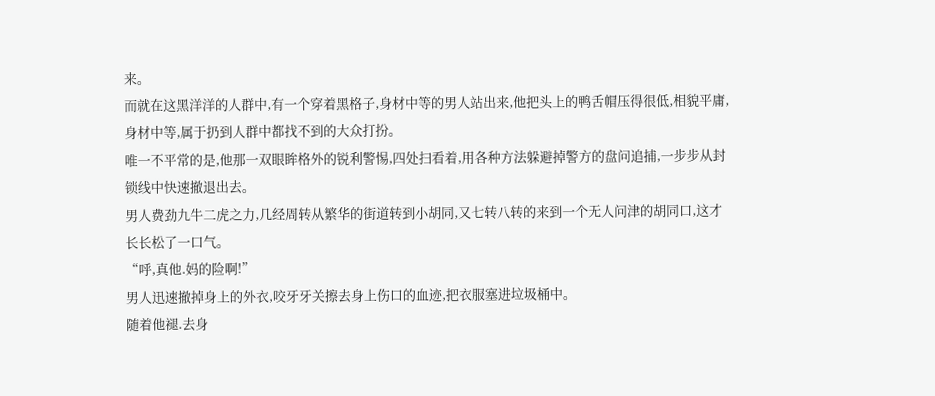来。
而就在这黑洋洋的人群中,有一个穿着黑格子,身材中等的男人站出来,他把头上的鸭舌帽压得很低,相貌平庸,身材中等,属于扔到人群中都找不到的大众打扮。
唯一不平常的是,他那一双眼眸格外的锐利警惕,四处扫看着,用各种方法躲避掉警方的盘问追捕,一步步从封锁线中快速撤退出去。
男人费劲九牛二虎之力,几经周转从繁华的街道转到小胡同,又七转八转的来到一个无人问津的胡同口,这才长长松了一口气。
“呼,真他.妈的险啊!”
男人迅速撤掉身上的外衣,咬牙牙关擦去身上伤口的血迹,把衣服塞进垃圾桶中。
随着他褪.去身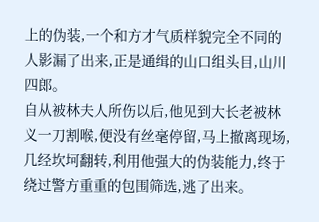上的伪装,一个和方才气质样貌完全不同的人影漏了出来,正是通缉的山口组头目,山川四郎。
自从被林夫人所伤以后,他见到大长老被林义一刀割喉,便没有丝毫停留,马上撤离现场,几经坎坷翻转,利用他强大的伪装能力,终于绕过警方重重的包围筛选,逃了出来。